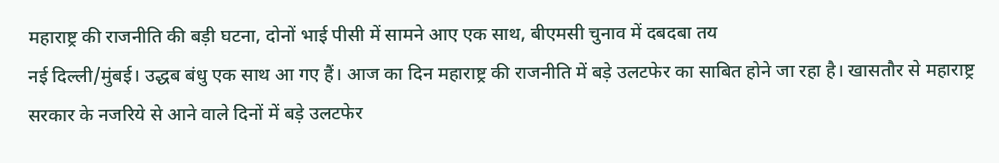महाराष्ट्र की राजनीति की बड़ी घटना, दोनों भाई पीसी में सामने आए एक साथ, बीएमसी चुनाव में दबदबा तय
नई दिल्ली/मुंबई। उद्धब बंधु एक साथ आ गए हैं। आज का दिन महाराष्ट्र की राजनीति में बड़े उलटफेर का साबित होने जा रहा है। खासतौर से महाराष्ट्र सरकार के नजरिये से आने वाले दिनों में बड़े उलटफेर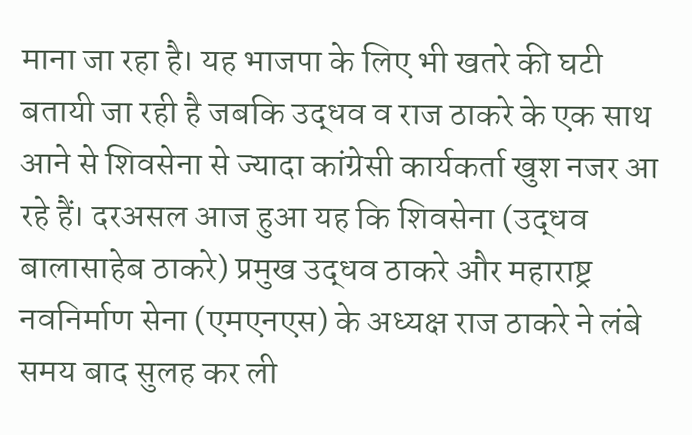माना जा रहा है। यह भाजपा के लिए भी खतरे की घटी बतायी जा रही है जबकि उद्धव व राज ठाकरे के एक साथ आने से शिवसेना से ज्यादा कांग्रेसी कार्यकर्ता खुश नजर आ रहे हैं। दरअसल आज हुआ यह कि शिवसेना (उद्धव बालासाहेब ठाकरे) प्रमुख उद्धव ठाकरे और महाराष्ट्र नवनिर्माण सेना (एमएनएस) के अध्यक्ष राज ठाकरे ने लंबे समय बाद सुलह कर ली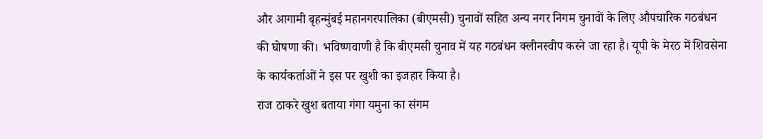और आगामी बृहन्मुंबई महानगरपालिका (बीएमसी) चुनावों सहित अन्य नगर निगम चुनावों के लिए औपचारिक गठबंधन की घोषणा की। भविष्णवाणी है कि बीएमसी चुनाव में यह गठबंधन क्लीनस्वीप करने जा रहा है। यूपी के मेरठ में शिवसेना के कार्यकर्ताओं ने इस पर खुशी का इजहार किया है।
राज ठाकरे खुश बताया गंगा यमुना का संगम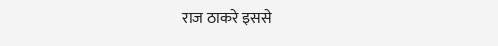राज ठाकरे इससे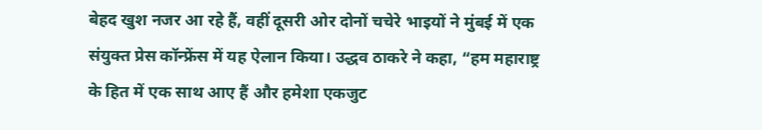बेहद खुश नजर आ रहे हैं, वहीं दूसरी ओर दोनों चचेरे भाइयों ने मुंबई में एक संयुक्त प्रेस कॉन्फ्रेंस में यह ऐलान किया। उद्धव ठाकरे ने कहा, “हम महाराष्ट्र के हित में एक साथ आए हैं और हमेशा एकजुट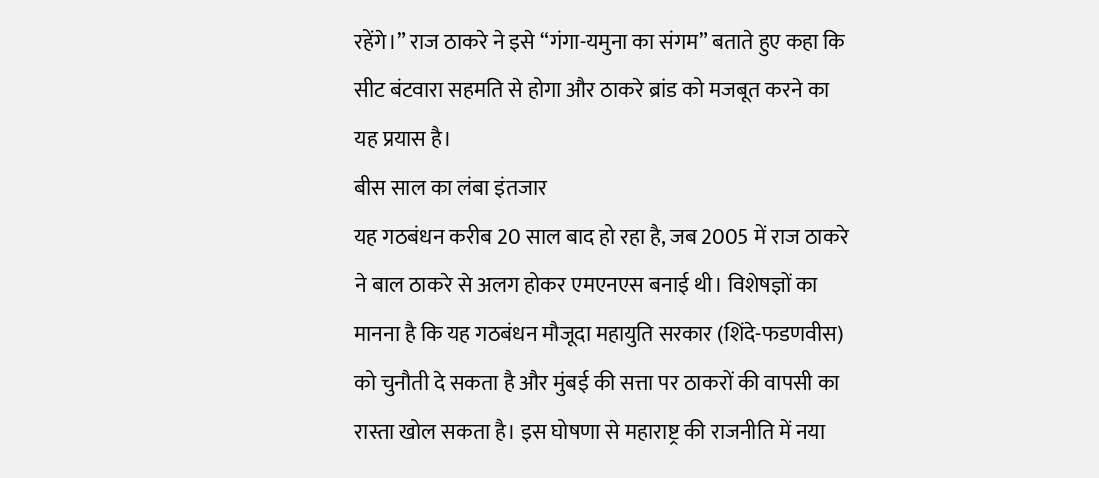रहेंगे।” राज ठाकरे ने इसे “गंगा-यमुना का संगम” बताते हुए कहा कि सीट बंटवारा सहमति से होगा और ठाकरे ब्रांड को मजबूत करने का यह प्रयास है।
बीस साल का लंबा इंतजार
यह गठबंधन करीब 20 साल बाद हो रहा है, जब 2005 में राज ठाकरे ने बाल ठाकरे से अलग होकर एमएनएस बनाई थी। विशेषज्ञों का मानना है कि यह गठबंधन मौजूदा महायुति सरकार (शिंदे-फडणवीस) को चुनौती दे सकता है और मुंबई की सत्ता पर ठाकरों की वापसी का रास्ता खोल सकता है। इस घोषणा से महाराष्ट्र की राजनीति में नया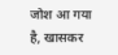जोश आ गया है, खासकर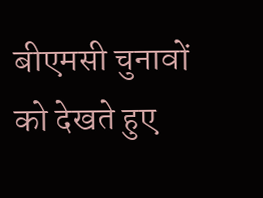बीएमसी चुनावों को देखते हुए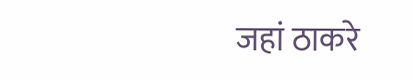जहां ठाकरे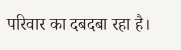परिवार का दबदबा रहा है।